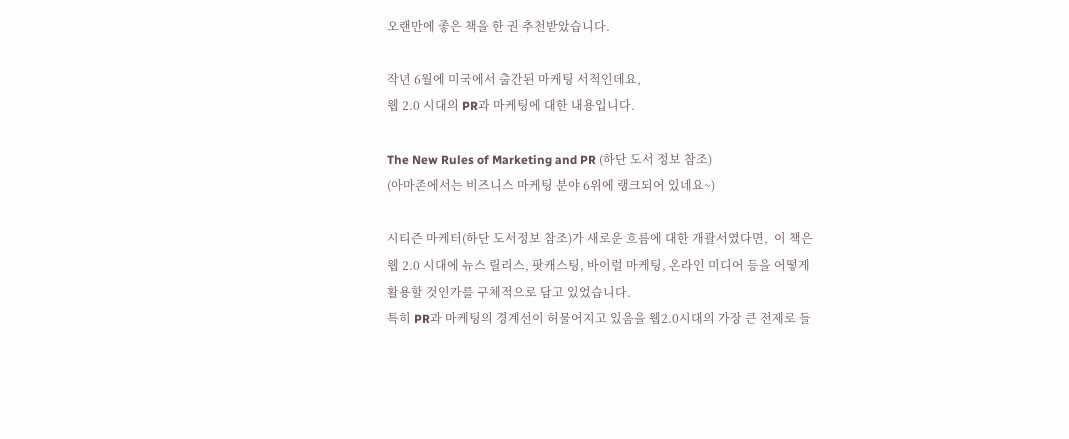오랜만에 좋은 책을 한 권 추천받았습니다.

작년 6월에 미국에서 출간된 마케팅 서적인데요,
웹 2.0 시대의 PR과 마케팅에 대한 내용입니다.

The New Rules of Marketing and PR (하단 도서 정보 참조)
(아마존에서는 비즈니스 마케팅 분야 6위에 랭크되어 있네요~)

시티즌 마케터(하단 도서정보 참조)가 새로운 흐름에 대한 개괄서였다면,  이 책은 웹 2.0 시대에 뉴스 릴리스, 팟캐스팅, 바이럴 마케팅, 온라인 미디어 등을 어떻게 활용할 것인가를 구체적으로 담고 있었습니다.
특히 PR과 마케팅의 경계선이 허물어지고 있음을 웹2.0시대의 가장 큰 전제로 들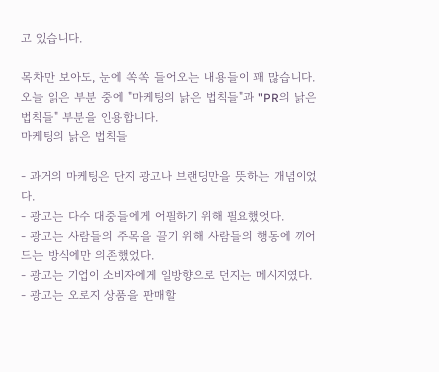고 있습니다.

목차만 보아도, 눈에 쏙쏙 들어오는 내용들이 꽤 많습니다.
오늘 읽은 부분 중에 "마케팅의 낡은 법칙들"과 "PR의 낡은 법칙들" 부분을 인용합니다.
마케팅의 낡은 법칙들

- 과거의 마케팅은 단지 광고나 브랜딩만을 뜻하는 개념이었다.
- 광고는 다수 대중들에게 어필하기 위해 필요했엇다.
- 광고는 사람들의 주목을 끌기 위해 사람들의 행동에 끼어드는 방식에만 의존했었다.
- 광고는 기업이 소비자에게 일방향으로 던지는 메시지였다.
- 광고는 오로지 상품을 판매할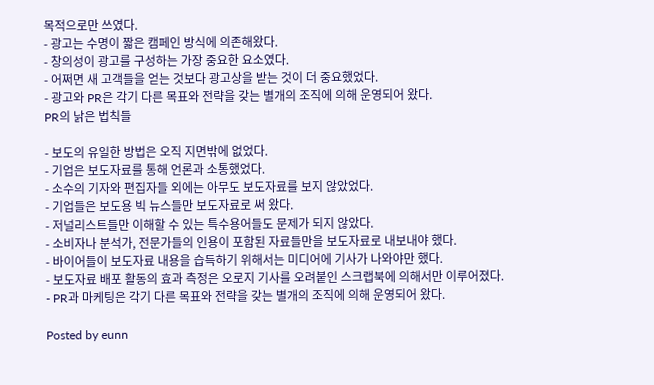목적으로만 쓰였다.
- 광고는 수명이 짧은 캠페인 방식에 의존해왔다.
- 창의성이 광고를 구성하는 가장 중요한 요소였다.
- 어쩌면 새 고객들을 얻는 것보다 광고상을 받는 것이 더 중요했었다.
- 광고와 PR은 각기 다른 목표와 전략을 갖는 별개의 조직에 의해 운영되어 왔다.
PR의 낡은 법칙들

- 보도의 유일한 방법은 오직 지면밖에 없었다.
- 기업은 보도자료를 통해 언론과 소통했었다.
- 소수의 기자와 편집자들 외에는 아무도 보도자료를 보지 않았었다.
- 기업들은 보도용 빅 뉴스들만 보도자료로 써 왔다.
- 저널리스트들만 이해할 수 있는 특수용어들도 문제가 되지 않았다.
- 소비자나 분석가, 전문가들의 인용이 포함된 자료들만을 보도자료로 내보내야 했다.
- 바이어들이 보도자료 내용을 습득하기 위해서는 미디어에 기사가 나와야만 했다.
- 보도자료 배포 활동의 효과 측정은 오로지 기사를 오려붙인 스크랩북에 의해서만 이루어졌다.
- PR과 마케팅은 각기 다른 목표와 전략을 갖는 별개의 조직에 의해 운영되어 왔다.

Posted by eunn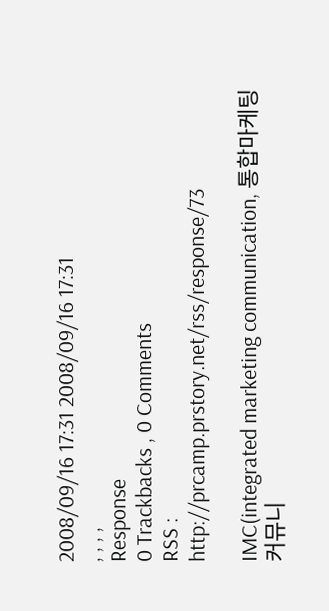2008/09/16 17:31 2008/09/16 17:31
, , , ,
Response
0 Trackbacks , 0 Comments
RSS :
http://prcamp.prstory.net/rss/response/73

IMC(integrated marketing communication, 통합마케팅커뮤니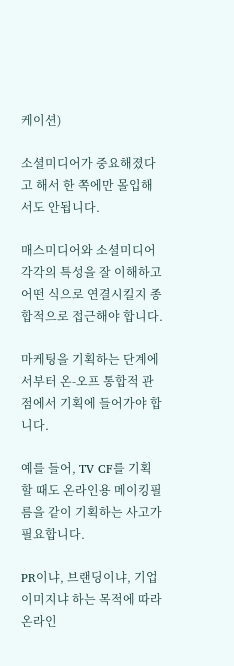케이션)

소셜미디어가 중요해졌다고 해서 한 쪽에만 몰입해서도 안됩니다.

매스미디어와 소셜미디어 각각의 특성을 잘 이해하고 어떤 식으로 연결시킬지 종합적으로 접근해야 합니다.

마케팅을 기획하는 단계에서부터 온-오프 통합적 관점에서 기획에 들어가야 합니다.

예를 들어, TV CF를 기획할 때도 온라인용 메이킹필름을 같이 기획하는 사고가 필요합니다.

PR이냐, 브랜딩이냐, 기업이미지냐 하는 목적에 따라 온라인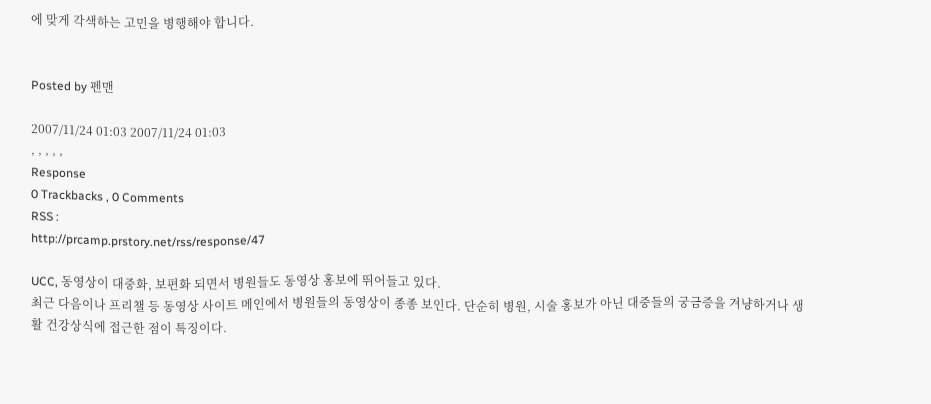에 맞게 각색하는 고민을 병행해야 합니다.


Posted by 펜맨

2007/11/24 01:03 2007/11/24 01:03
, , , , ,
Response
0 Trackbacks , 0 Comments
RSS :
http://prcamp.prstory.net/rss/response/47

UCC, 동영상이 대중화, 보편화 되면서 병원들도 동영상 홍보에 뛰어들고 있다.
최근 다음이나 프리챌 등 동영상 사이트 메인에서 병원들의 동영상이 종종 보인다. 단순히 병원, 시술 홍보가 아닌 대중들의 궁금증을 겨냥하거나 생활 건강상식에 접근한 점이 특징이다.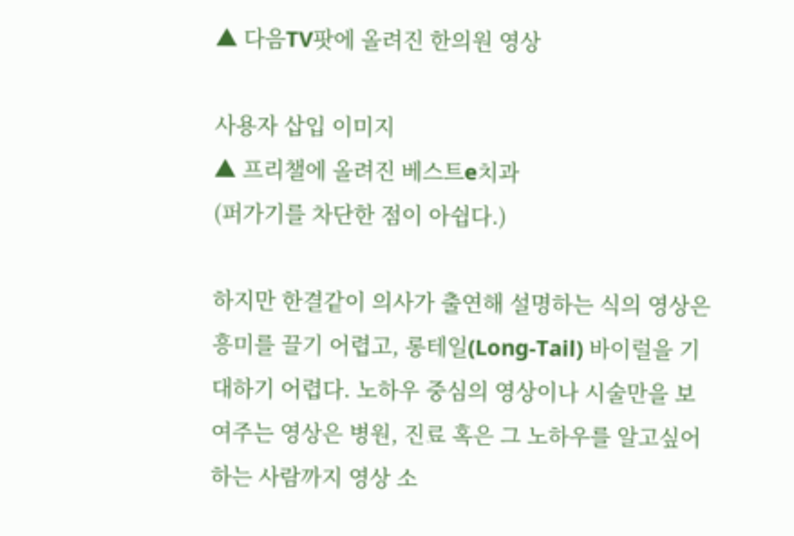▲ 다음TV팟에 올려진 한의원 영상

사용자 삽입 이미지
▲ 프리챌에 올려진 베스트e치과
(퍼가기를 차단한 점이 아쉽다.)

하지만 한결같이 의사가 출연해 설명하는 식의 영상은 흥미를 끌기 어렵고, 롱테일(Long-Tail) 바이럴을 기대하기 어렵다. 노하우 중심의 영상이나 시술만을 보여주는 영상은 병원, 진료 혹은 그 노하우를 알고싶어 하는 사람까지 영상 소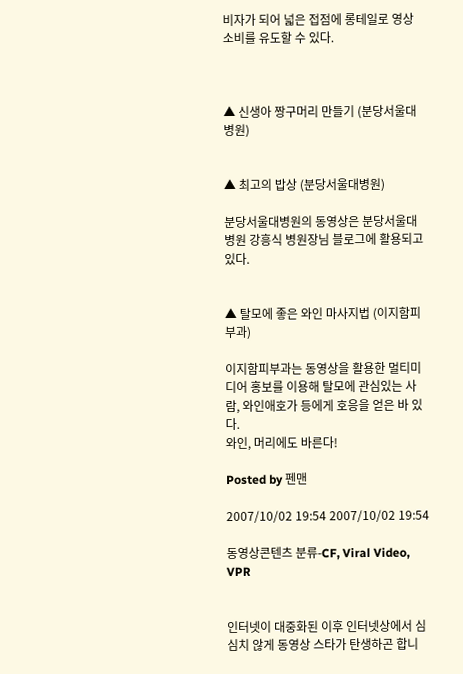비자가 되어 넓은 접점에 롱테일로 영상 소비를 유도할 수 있다.



▲ 신생아 짱구머리 만들기 (분당서울대병원)


▲ 최고의 밥상 (분당서울대병원)

분당서울대병원의 동영상은 분당서울대병원 강흥식 병원장님 블로그에 활용되고 있다.


▲ 탈모에 좋은 와인 마사지법 (이지함피부과)

이지함피부과는 동영상을 활용한 멀티미디어 홍보를 이용해 탈모에 관심있는 사람, 와인애호가 등에게 호응을 얻은 바 있다.
와인, 머리에도 바른다!

Posted by 펜맨

2007/10/02 19:54 2007/10/02 19:54

동영상콘텐츠 분류-CF, Viral Video, VPR


인터넷이 대중화된 이후 인터넷상에서 심심치 않게 동영상 스타가 탄생하곤 합니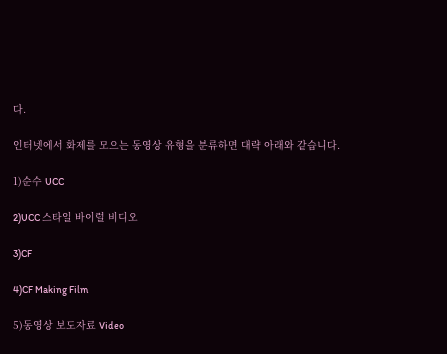다.

인터넷에서 화제를 모으는 동영상 유형을 분류하면 대략 아래와 같습니다.

1)순수 UCC

2)UCC 스타일 바이럴 비디오

3)CF

4)CF Making Film

5)동영상 보도자료 Video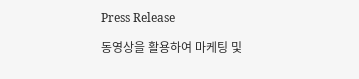Press Release

동영상을 활용하여 마케팅 및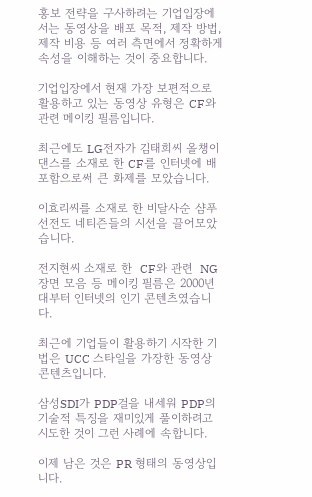홍보 전략을 구사하려는 기업입장에서는 동영상을 배포 목적, 제작 방법, 제작 비용 등 여러 측면에서 정확하게 속성을 이해하는 것이 중요합니다.

기업입장에서 현재 가장 보편적으로 활용하고 있는 동영상 유형은 CF와 관련 메이킹 필름입니다.

최근에도 LG전자가 김태희씨 올챙이 댄스를 소재로 한 CF를 인터넷에 배포함으로써 큰 화제를 모았습니다.

이효리씨를 소재로 한 비달사순 샴푸 선전도 네티즌들의 시선을 끌어모았습니다.

전지현씨 소재로 한  CF와 관련  NG장면 모음 등 메이킹 필름은 2000년대부터 인터넷의 인기 콘텐츠였습니다.

최근에 기업들이 활용하기 시작한 기법은 UCC 스타일을 가장한 동영상 콘텐츠입니다.

삼성SDI가 PDP걸을 내세워 PDP의 기술적 특징을 재미있게 풀이하려고 시도한 것이 그런 사례에 속합니다.

이제 남은 것은 PR 형태의 동영상입니다.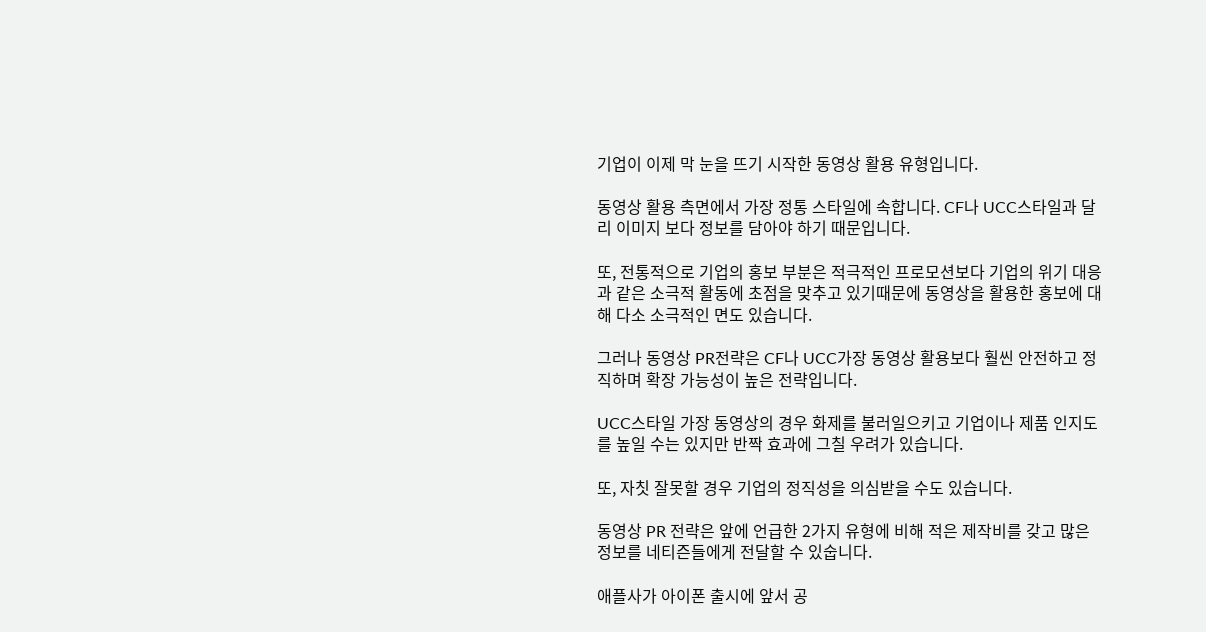기업이 이제 막 눈을 뜨기 시작한 동영상 활용 유형입니다.

동영상 활용 측면에서 가장 정통 스타일에 속합니다. CF나 UCC스타일과 달리 이미지 보다 정보를 담아야 하기 때문입니다.

또, 전통적으로 기업의 홍보 부분은 적극적인 프로모션보다 기업의 위기 대응과 같은 소극적 활동에 초점을 맞추고 있기때문에 동영상을 활용한 홍보에 대해 다소 소극적인 면도 있습니다.

그러나 동영상 PR전략은 CF나 UCC가장 동영상 활용보다 훨씬 안전하고 정직하며 확장 가능성이 높은 전략입니다.

UCC스타일 가장 동영상의 경우 화제를 불러일으키고 기업이나 제품 인지도를 높일 수는 있지만 반짝 효과에 그칠 우려가 있습니다.

또, 자칫 잘못할 경우 기업의 정직성을 의심받을 수도 있습니다.

동영상 PR 전략은 앞에 언급한 2가지 유형에 비해 적은 제작비를 갖고 많은 정보를 네티즌들에게 전달할 수 있숩니다.

애플사가 아이폰 출시에 앞서 공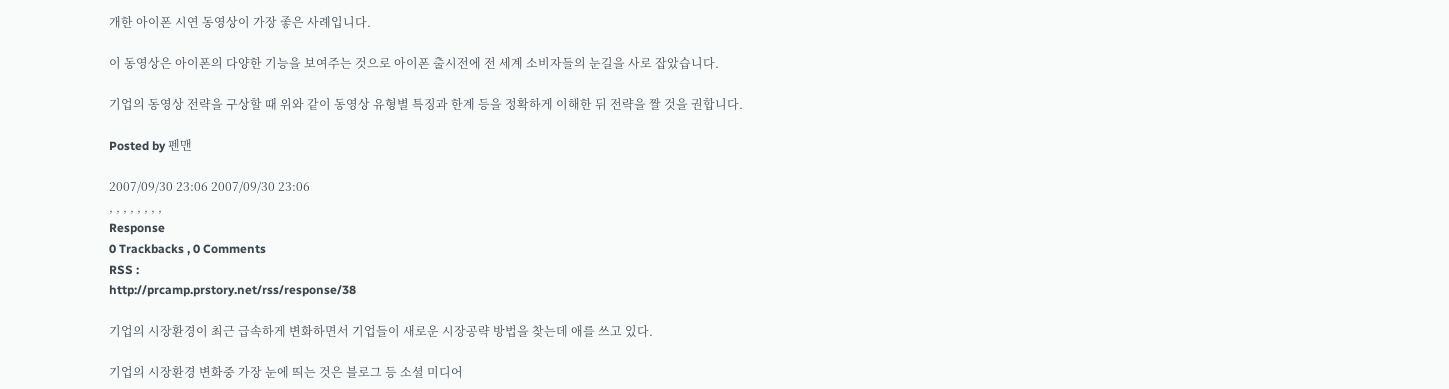개한 아이폰 시연 동영상이 가장 좋은 사례입니다.

이 동영상은 아이폰의 다양한 기능을 보여주는 것으로 아이폰 출시전에 전 세계 소비자들의 눈길을 사로 잡았습니다.

기업의 동영상 전략을 구상할 때 위와 같이 동영상 유형별 특징과 한계 등을 정확하게 이해한 뒤 전략을 짤 것을 권합니다.

Posted by 펜맨

2007/09/30 23:06 2007/09/30 23:06
, , , , , , , ,
Response
0 Trackbacks , 0 Comments
RSS :
http://prcamp.prstory.net/rss/response/38

기업의 시장환경이 최근 급속하게 변화하면서 기업들이 새로운 시장공략 방법을 찾는데 애를 쓰고 있다.

기업의 시장환경 변화중 가장 눈에 띄는 것은 블로그 등 소셜 미디어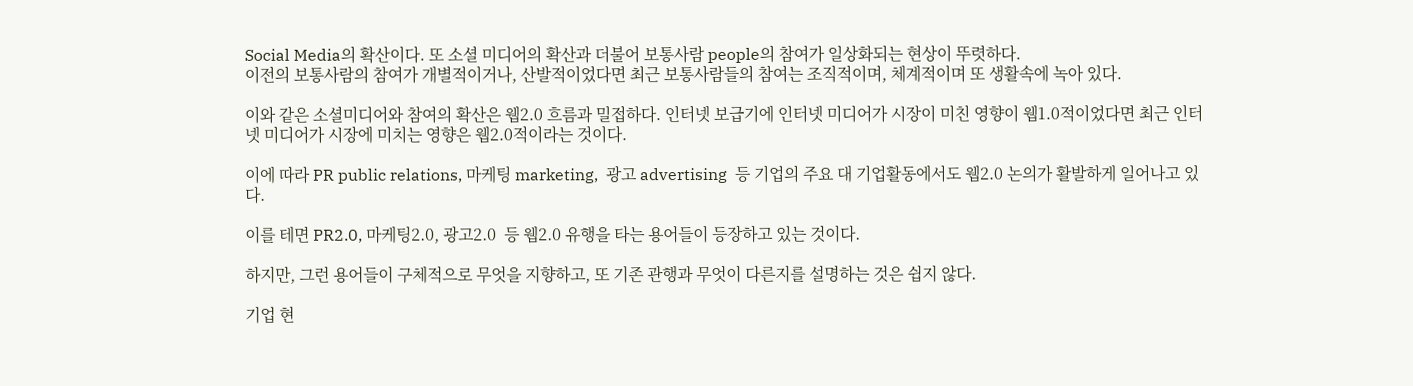Social Media의 확산이다. 또 소셜 미디어의 확산과 더불어 보통사람 people의 참여가 일상화되는 현상이 뚜렷하다.
이전의 보통사람의 참여가 개별적이거나, 산발적이었다면 최근 보통사람들의 참여는 조직적이며, 체계적이며 또 생활속에 녹아 있다.

이와 같은 소셜미디어와 참여의 확산은 웹2.0 흐름과 밀접하다. 인터넷 보급기에 인터넷 미디어가 시장이 미친 영향이 웹1.0적이었다면 최근 인터넷 미디어가 시장에 미치는 영향은 웹2.0적이라는 것이다.

이에 따라 PR public relations, 마케팅 marketing,  광고 advertising  등 기업의 주요 대 기업활동에서도 웹2.0 논의가 활발하게 일어나고 있다.

이를 테면 PR2.0, 마케팅2.0, 광고2.0  등 웹2.0 유행을 타는 용어들이 등장하고 있는 것이다.

하지만, 그런 용어들이 구체적으로 무엇을 지향하고, 또 기존 관행과 무엇이 다른지를 설명하는 것은 쉽지 않다.

기업 현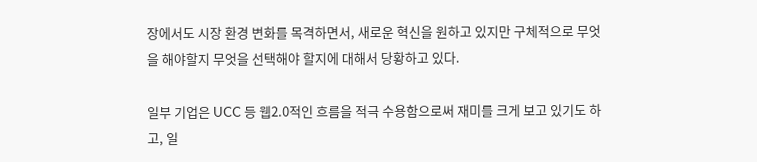장에서도 시장 환경 변화를 목격하면서, 새로운 혁신을 원하고 있지만 구체적으로 무엇을 해야할지 무엇을 선택해야 할지에 대해서 당황하고 있다.

일부 기업은 UCC 등 웹2.0적인 흐름을 적극 수용함으로써 재미를 크게 보고 있기도 하고, 일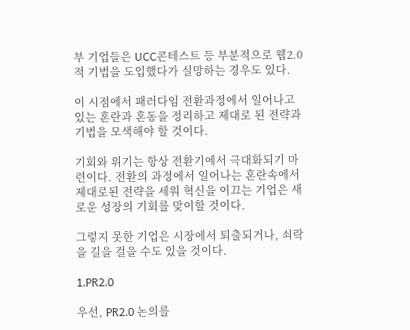부 기업들은 UCC콘테스트 등 부분적으로 웹2.0적 기법을 도입했다가 실망하는 경우도 있다.

이 시점에서 패러다임 전환과정에서 일어나고 있는 혼란과 혼동을 정리하고 제대로 된 전략과 기법을 모색해야 할 것이다.

기회와 위기는 항상 전환기에서 극대화되기 마련이다. 전환의 과정에서 일어나는 혼란속에서 제대로된 전략을 세워 혁신을 이끄는 기업은 새로운 성장의 기회를 맞이할 것이다.

그렇지 못한 기업은 시장에서 퇴출되거나, 쇠락을 길을 걸을 수도 있을 것이다.

1.PR2.0

우선, PR2.0 논의를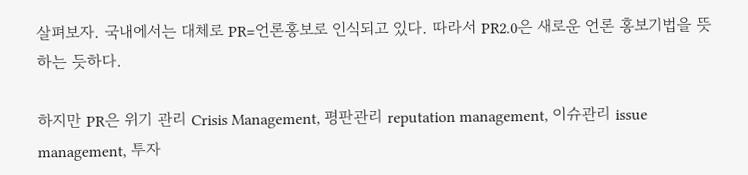살펴보자. 국내에서는 대체로 PR=언론홍보로 인식되고 있다. 따라서 PR2.0은 새로운 언론 홍보기법을 뜻하는 듯하다.

하지만 PR은 위기 관리 Crisis Management, 평판관리 reputation management, 이슈관리 issue management, 투자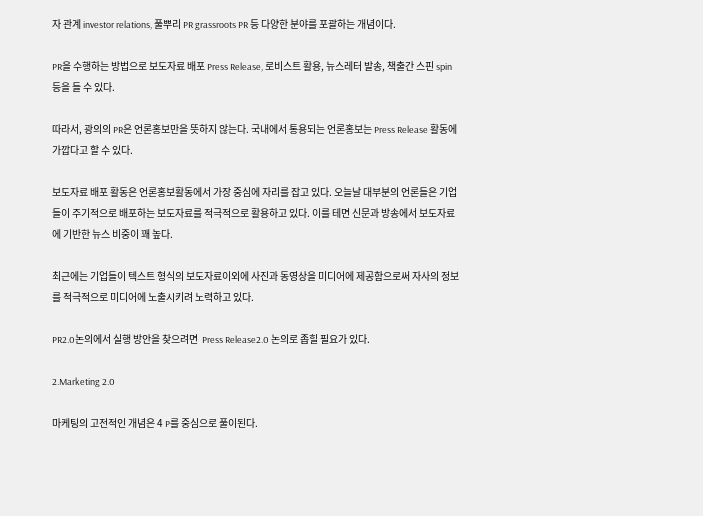자 관계 investor relations, 풀뿌리 PR grassroots PR 등 다양한 분야를 포괄하는 개념이다.

PR을 수행하는 방법으로 보도자료 배포 Press Release, 로비스트 활용, 뉴스레터 발송, 책출간 스핀 spin 등을 들 수 있다.

따라서, 광의의 PR은 언론홍보만을 뜻하지 않는다. 국내에서 통용되는 언론홍보는 Press Release 활동에 가깝다고 할 수 있다.

보도자료 배포 활동은 언론홍보활동에서 가장 중심에 자리를 잡고 있다. 오늘날 대부분의 언론들은 기업들이 주기적으로 배포하는 보도자료를 적극적으로 활용하고 있다. 이를 테면 신문과 방송에서 보도자료에 기반한 뉴스 비중이 꽤 높다.

최근에는 기업들이 텍스트 형식의 보도자료이외에 사진과 동영상을 미디어에 제공함으로써 자사의 정보를 적극적으로 미디어에 노출시키려 노력하고 있다.

PR2.0논의에서 실행 방안을 찾으려면  Press Release2.0 논의로 좁힐 필요가 있다.

2.Marketing 2.0

마케팅의 고전적인 개념은 4 P를 중심으로 풀이된다.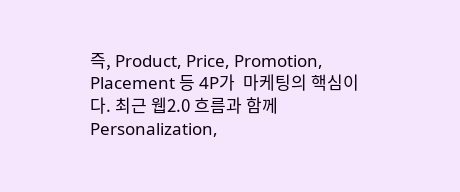즉, Product, Price, Promotion, Placement 등 4P가  마케팅의 핵심이다. 최근 웹2.0 흐름과 함께  Personalization,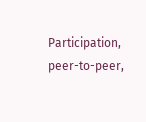Participation, peer-to-peer,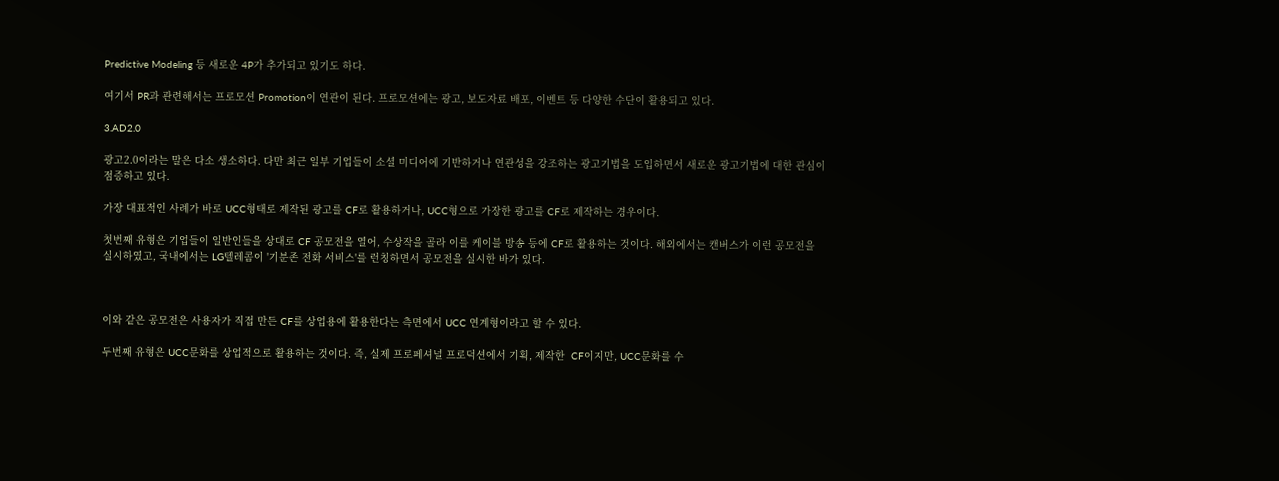Predictive Modeling 등 새로운 4P가 추가되고 있기도 하다.

여기서 PR과 관련해서는 프로모션 Promotion이 연관이 된다. 프로모션에는 광고, 보도자료 배포, 이벤트 등 다양한 수단이 활용되고 있다.

3.AD2.0

광고2.0이라는 말은 다소 생소하다. 다만 최근 일부 기업들이 소셜 미디어에 기반하거나 연관성을 강조하는 광고기법을 도입하면서 새로운 광고기법에 대한 관심이 점증하고 있다.

가장 대표적인 사례가 바로 UCC형태로 제작된 광고를 CF로 활용하거나, UCC형으로 가장한 광고를 CF로 제작하는 경우이다.

첫번째 유형은 기업들이 일반인들을 상대로 CF 공모전을 열어, 수상작을 골라 이를 케이블 방송 등에 CF로 활용하는 것이다. 해외에서는 캔버스가 이런 공모전을 실시하였고, 국내에서는 LG텔레콤이 '기분존 전화 서비스'를 런칭하면서 공모전을 실시한 바가 있다.



이와 같은 공모전은 사용자가 직접 만든 CF를 상업용에 활용한다는 측면에서 UCC 연계형이라고 할 수 있다.

두번째 유형은 UCC문화를 상업적으로 활용하는 것이다. 즉, 실제 프로페셔널 프로덕션에서 기획, 제작한  CF이지만, UCC문화를 수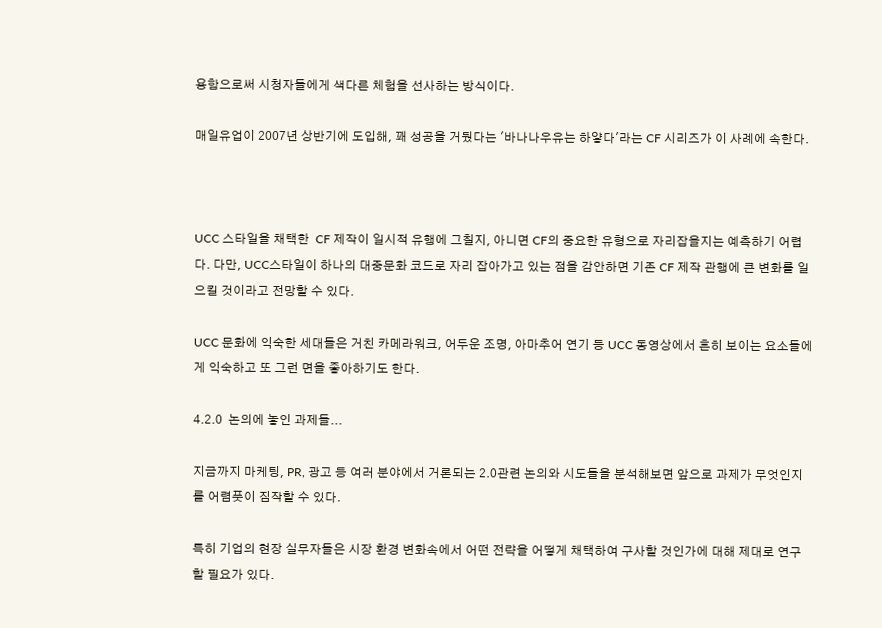용함으로써 시청자들에게 색다른 체험을 선사하는 방식이다.

매일유업이 2007년 상반기에 도입해, 꽤 성공을 거뒀다는 '바나나우유는 하얗다'라는 CF 시리즈가 이 사례에 속한다.



UCC 스타일을 채택한  CF 제작이 일시적 유행에 그칠지, 아니면 CF의 중요한 유형으로 자리잡을지는 예측하기 어렵다. 다만, UCC스타일이 하나의 대중문화 코드로 자리 잡아가고 있는 점을 감안하면 기존 CF 제작 관행에 큰 변화를 일으킬 것이라고 전망할 수 있다.

UCC 문화에 익숙한 세대들은 거친 카메라워크, 어두운 조명, 아마추어 연기 등 UCC 동영상에서 흔히 보이는 요소들에게 익숙하고 또 그런 면을 좋아하기도 한다.

4.2.0  논의에 놓인 과제들...

지금까지 마케팅, PR, 광고 등 여러 분야에서 거론되는 2.0관련 논의와 시도들을 분석해보면 앞으로 과제가 무엇인지를 어렴풋이 짐작할 수 있다.

특히 기업의 현장 실무자들은 시장 환경 변화속에서 어떤 전략을 어떻게 채택하여 구사할 것인가에 대해 제대로 연구할 필요가 있다.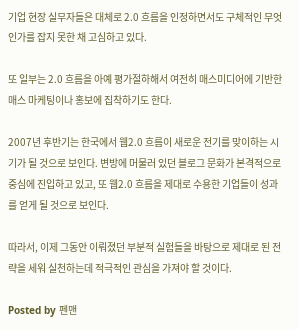기업 현장 실무자들은 대체로 2.0 흐름을 인정하면서도 구체적인 무엇인가를 잡지 못한 채 고심하고 있다.

또 일부는 2.0 흐름을 아예 평가절하해서 여전히 매스미디어에 기반한 매스 마케팅이나 홍보에 집착하기도 한다.

2007년 후반기는 한국에서 웹2.0 흐름이 새로운 전기를 맞이하는 시기가 될 것으로 보인다. 변방에 머물러 있던 블로그 문화가 본격적으로 중심에 진입하고 있고, 또 웹2.0 흐름을 제대로 수용한 기업들이 성과를 얻게 될 것으로 보인다.

따라서, 이제 그동안 이뤄졌던 부분적 실험들을 바탕으로 제대로 된 전략을 세워 실천하는데 적극적인 관심을 가져야 할 것이다.

Posted by 펜맨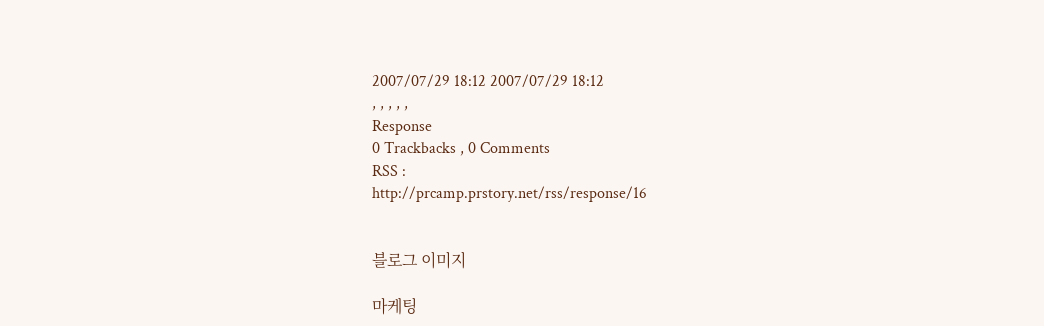2007/07/29 18:12 2007/07/29 18:12
, , , , ,
Response
0 Trackbacks , 0 Comments
RSS :
http://prcamp.prstory.net/rss/response/16


블로그 이미지

마케팅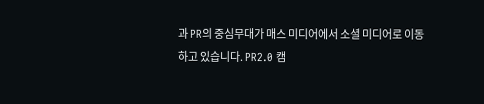과 PR의 중심무대가 매스 미디어에서 소셜 미디어로 이동하고 있습니다. PR2.0 캠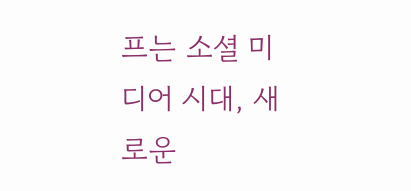프는 소셜 미디어 시대, 새로운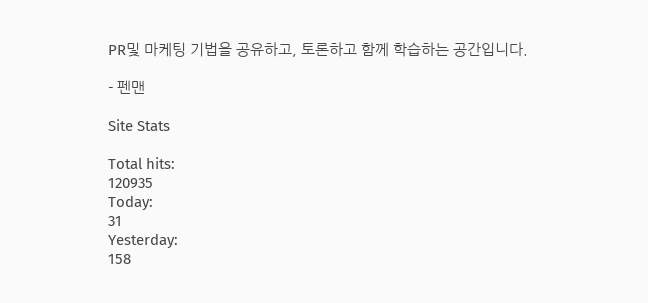PR및 마케팅 기법을 공유하고, 토론하고 함께 학습하는 공간입니다.

- 펜맨

Site Stats

Total hits:
120935
Today:
31
Yesterday:
158